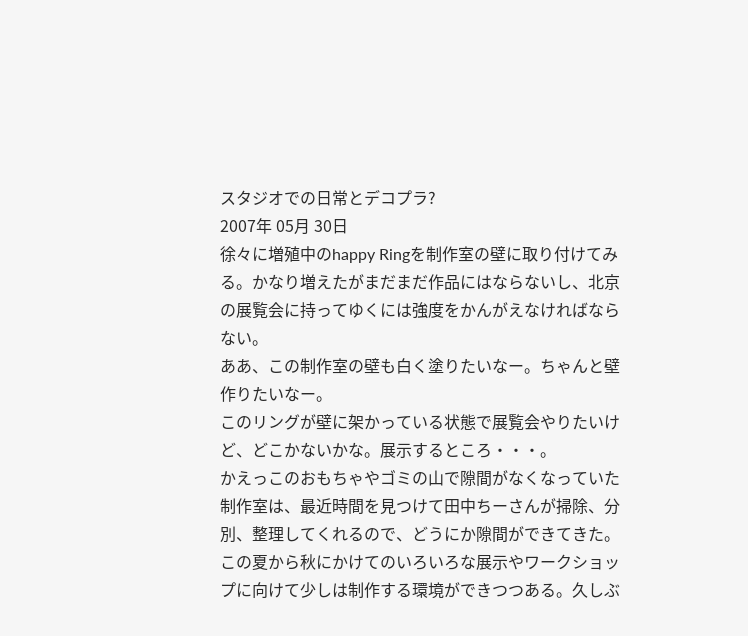スタジオでの日常とデコプラ?
2007年 05月 30日
徐々に増殖中のhappy Ringを制作室の壁に取り付けてみる。かなり増えたがまだまだ作品にはならないし、北京の展覧会に持ってゆくには強度をかんがえなければならない。
ああ、この制作室の壁も白く塗りたいなー。ちゃんと壁作りたいなー。
このリングが壁に架かっている状態で展覧会やりたいけど、どこかないかな。展示するところ・・・。
かえっこのおもちゃやゴミの山で隙間がなくなっていた制作室は、最近時間を見つけて田中ちーさんが掃除、分別、整理してくれるので、どうにか隙間ができてきた。この夏から秋にかけてのいろいろな展示やワークショップに向けて少しは制作する環境ができつつある。久しぶ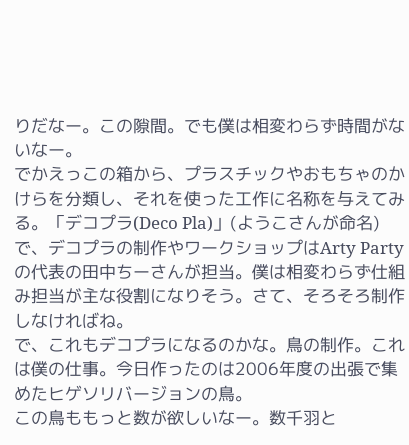りだなー。この隙間。でも僕は相変わらず時間がないなー。
でかえっこの箱から、プラスチックやおもちゃのかけらを分類し、それを使った工作に名称を与えてみる。「デコプラ(Deco Pla)」(ようこさんが命名)で、デコプラの制作やワークショップはArty Partyの代表の田中ちーさんが担当。僕は相変わらず仕組み担当が主な役割になりそう。さて、そろそろ制作しなければね。
で、これもデコプラになるのかな。鳥の制作。これは僕の仕事。今日作ったのは2006年度の出張で集めたヒゲソリバージョンの鳥。
この鳥ももっと数が欲しいなー。数千羽と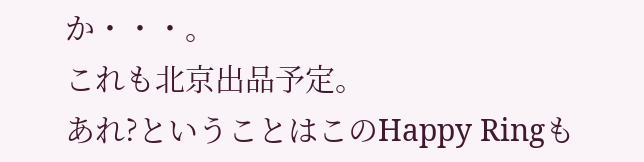か・・・。
これも北京出品予定。
あれ?ということはこのHappy Ringも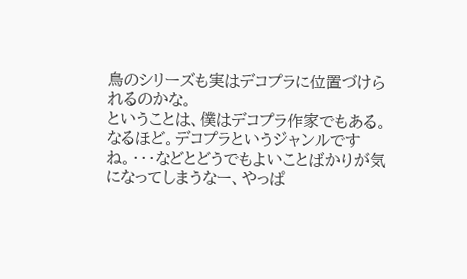鳥のシリーズも実はデコプラに位置づけられるのかな。
ということは、僕はデコプラ作家でもある。
なるほど。デコプラというジャンルですね。・・・などとどうでもよいことばかりが気になってしまうなー、やっぱ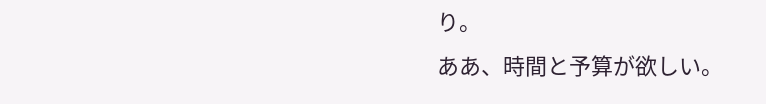り。
ああ、時間と予算が欲しい。